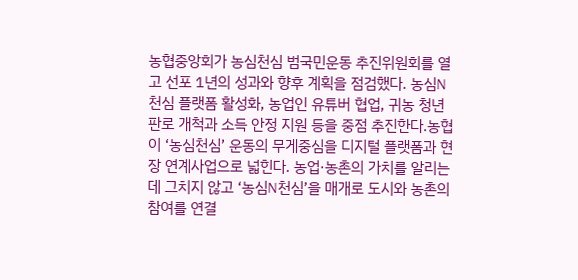농협중앙회가 농심천심 범국민운동 추진위원회를 열고 선포 1년의 성과와 향후 계획을 점검했다. 농심N천심 플랫폼 활성화, 농업인 유튜버 협업, 귀농 청년 판로 개척과 소득 안정 지원 등을 중점 추진한다.농협이 ‘농심천심’ 운동의 무게중심을 디지털 플랫폼과 현장 연계사업으로 넓힌다. 농업·농촌의 가치를 알리는 데 그치지 않고 ‘농심N천심’을 매개로 도시와 농촌의 참여를 연결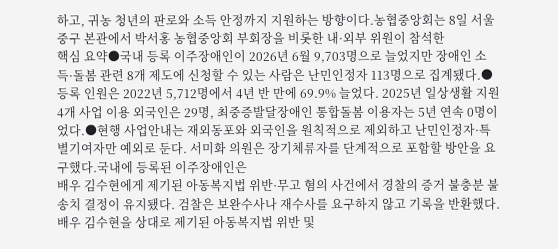하고, 귀농 청년의 판로와 소득 안정까지 지원하는 방향이다.농협중앙회는 8일 서울 중구 본관에서 박서홍 농협중앙회 부회장을 비롯한 내·외부 위원이 참석한
핵심 요약●국내 등록 이주장애인이 2026년 6월 9,703명으로 늘었지만 장애인 소득·돌봄 관련 8개 제도에 신청할 수 있는 사람은 난민인정자 113명으로 집계됐다.●등록 인원은 2022년 5,712명에서 4년 반 만에 69.9% 늘었다. 2025년 일상생활 지원 4개 사업 이용 외국인은 29명, 최중증발달장애인 통합돌봄 이용자는 5년 연속 0명이었다.●현행 사업안내는 재외동포와 외국인을 원칙적으로 제외하고 난민인정자·특별기여자만 예외로 둔다. 서미화 의원은 장기체류자를 단계적으로 포함할 방안을 요구했다.국내에 등록된 이주장애인은
배우 김수현에게 제기된 아동복지법 위반·무고 혐의 사건에서 경찰의 증거 불충분 불송치 결정이 유지됐다. 검찰은 보완수사나 재수사를 요구하지 않고 기록을 반환했다.배우 김수현을 상대로 제기된 아동복지법 위반 및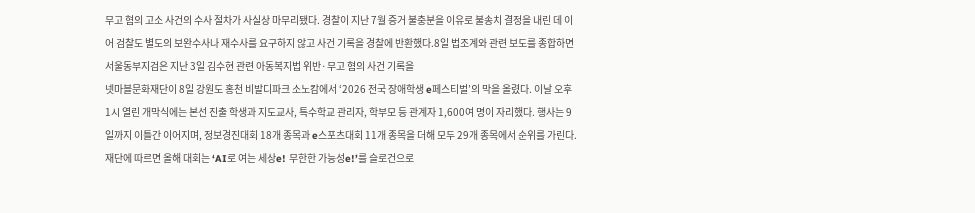무고 혐의 고소 사건의 수사 절차가 사실상 마무리됐다. 경찰이 지난 7월 증거 불충분을 이유로 불송치 결정을 내린 데 이어 검찰도 별도의 보완수사나 재수사를 요구하지 않고 사건 기록을 경찰에 반환했다.8일 법조계와 관련 보도를 종합하면 서울동부지검은 지난 3일 김수현 관련 아동복지법 위반·무고 혐의 사건 기록을
넷마블문화재단이 8일 강원도 홍천 비발디파크 소노캄에서 ‘2026 전국 장애학생 e페스티벌’의 막을 올렸다. 이날 오후 1시 열린 개막식에는 본선 진출 학생과 지도교사, 특수학교 관리자, 학부모 등 관계자 1,600여 명이 자리했다. 행사는 9일까지 이틀간 이어지며, 정보경진대회 18개 종목과 e스포츠대회 11개 종목을 더해 모두 29개 종목에서 순위를 가린다.재단에 따르면 올해 대회는 ‘AI로 여는 세상e! 무한한 가능성e!’를 슬로건으로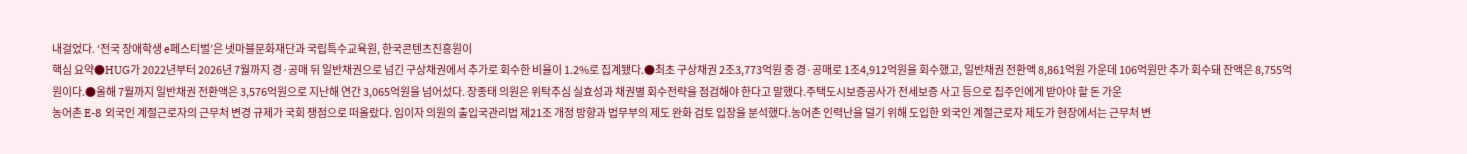내걸었다. ‘전국 장애학생 e페스티벌’은 넷마블문화재단과 국립특수교육원, 한국콘텐츠진흥원이
핵심 요약●HUG가 2022년부터 2026년 7월까지 경·공매 뒤 일반채권으로 넘긴 구상채권에서 추가로 회수한 비율이 1.2%로 집계됐다.●최초 구상채권 2조3,773억원 중 경·공매로 1조4,912억원을 회수했고, 일반채권 전환액 8,861억원 가운데 106억원만 추가 회수돼 잔액은 8,755억원이다.●올해 7월까지 일반채권 전환액은 3,576억원으로 지난해 연간 3,065억원을 넘어섰다. 장종태 의원은 위탁추심 실효성과 채권별 회수전략을 점검해야 한다고 말했다.주택도시보증공사가 전세보증 사고 등으로 집주인에게 받아야 할 돈 가운
농어촌 E-8 외국인 계절근로자의 근무처 변경 규제가 국회 쟁점으로 떠올랐다. 임이자 의원의 출입국관리법 제21조 개정 방향과 법무부의 제도 완화 검토 입장을 분석했다.농어촌 인력난을 덜기 위해 도입한 외국인 계절근로자 제도가 현장에서는 근무처 변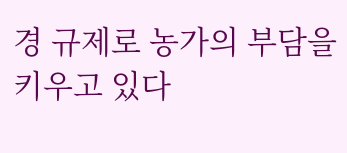경 규제로 농가의 부담을 키우고 있다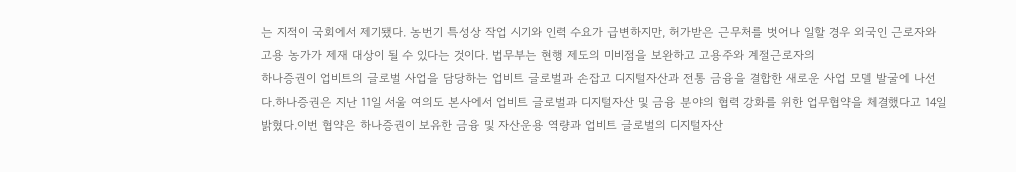는 지적이 국회에서 제기됐다. 농번기 특성상 작업 시기와 인력 수요가 급변하지만, 허가받은 근무처를 벗어나 일할 경우 외국인 근로자와 고용 농가가 제재 대상이 될 수 있다는 것이다. 법무부는 현행 제도의 미비점을 보완하고 고용주와 계절근로자의
하나증권이 업비트의 글로벌 사업을 담당하는 업비트 글로벌과 손잡고 디지털자산과 전통 금융을 결합한 새로운 사업 모델 발굴에 나선다.하나증권은 지난 11일 서울 여의도 본사에서 업비트 글로벌과 디지털자산 및 금융 분야의 협력 강화를 위한 업무협약을 체결했다고 14일 밝혔다.이번 협약은 하나증권이 보유한 금융 및 자산운용 역량과 업비트 글로벌의 디지털자산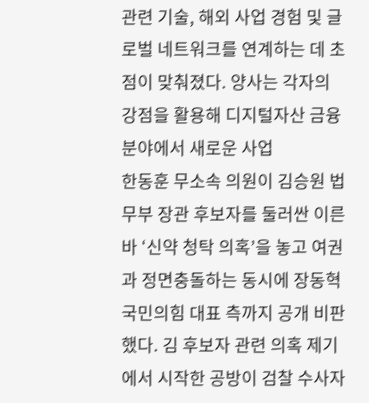관련 기술, 해외 사업 경험 및 글로벌 네트워크를 연계하는 데 초점이 맞춰졌다. 양사는 각자의 강점을 활용해 디지털자산 금융 분야에서 새로운 사업
한동훈 무소속 의원이 김승원 법무부 장관 후보자를 둘러싼 이른바 ‘신약 청탁 의혹’을 놓고 여권과 정면충돌하는 동시에 장동혁 국민의힘 대표 측까지 공개 비판했다. 김 후보자 관련 의혹 제기에서 시작한 공방이 검찰 수사자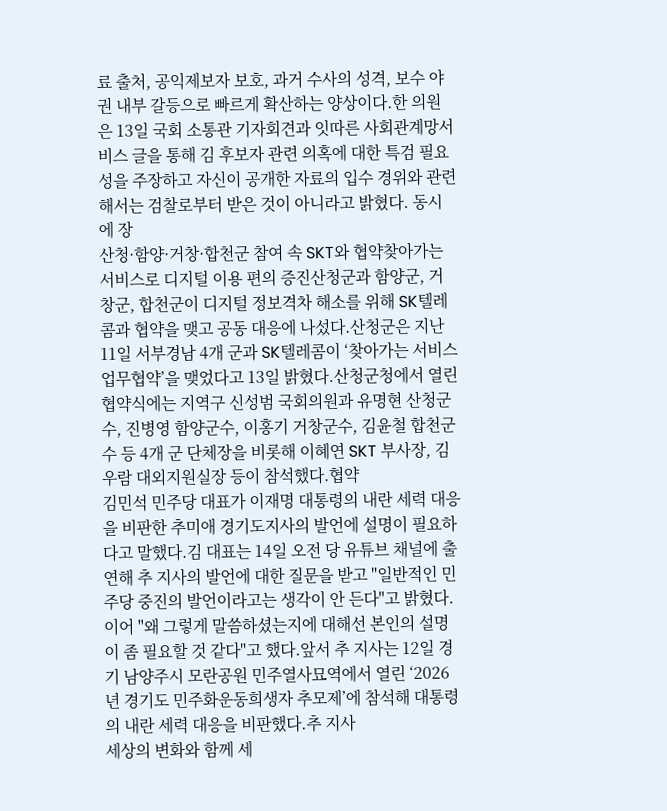료 출처, 공익제보자 보호, 과거 수사의 성격, 보수 야권 내부 갈등으로 빠르게 확산하는 양상이다.한 의원은 13일 국회 소통관 기자회견과 잇따른 사회관계망서비스 글을 통해 김 후보자 관련 의혹에 대한 특검 필요성을 주장하고 자신이 공개한 자료의 입수 경위와 관련해서는 검찰로부터 받은 것이 아니라고 밝혔다. 동시에 장
산청·함양·거창·합천군 참여 속 SKT와 협약찾아가는 서비스로 디지털 이용 편의 증진산청군과 함양군, 거창군, 합천군이 디지털 정보격차 해소를 위해 SK텔레콤과 협약을 맺고 공동 대응에 나섰다.산청군은 지난 11일 서부경남 4개 군과 SK텔레콤이 ‘찾아가는 서비스 업무협약’을 맺었다고 13일 밝혔다.산청군청에서 열린 협약식에는 지역구 신성범 국회의원과 유명현 산청군수, 진병영 함양군수, 이홍기 거창군수, 김윤철 합천군수 등 4개 군 단체장을 비롯해 이혜연 SKT 부사장, 김우람 대외지원실장 등이 참석했다.협약
김민석 민주당 대표가 이재명 대통령의 내란 세력 대응을 비판한 추미애 경기도지사의 발언에 설명이 필요하다고 말했다.김 대표는 14일 오전 당 유튜브 채널에 출연해 추 지사의 발언에 대한 질문을 받고 "일반적인 민주당 중진의 발언이라고는 생각이 안 든다"고 밝혔다.이어 "왜 그렇게 말씀하셨는지에 대해선 본인의 설명이 좀 필요할 것 같다"고 했다.앞서 추 지사는 12일 경기 남양주시 모란공원 민주열사묘역에서 열린 ‘2026년 경기도 민주화운동희생자 추모제’에 참석해 대통령의 내란 세력 대응을 비판했다.추 지사
세상의 변화와 함께 세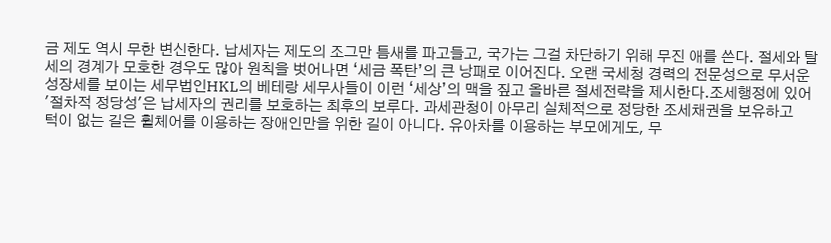금 제도 역시 무한 변신한다. 납세자는 제도의 조그만 틈새를 파고들고, 국가는 그걸 차단하기 위해 무진 애를 쓴다. 절세와 탈세의 경계가 모호한 경우도 많아 원칙을 벗어나면 ‘세금 폭탄’의 큰 낭패로 이어진다. 오랜 국세청 경력의 전문성으로 무서운 성장세를 보이는 세무법인HKL의 베테랑 세무사들이 이런 ‘세상’의 맥을 짚고 올바른 절세전략을 제시한다.조세행정에 있어 '절차적 정당성'은 납세자의 권리를 보호하는 최후의 보루다. 과세관청이 아무리 실체적으로 정당한 조세채권을 보유하고
턱이 없는 길은 휠체어를 이용하는 장애인만을 위한 길이 아니다. 유아차를 이용하는 부모에게도, 무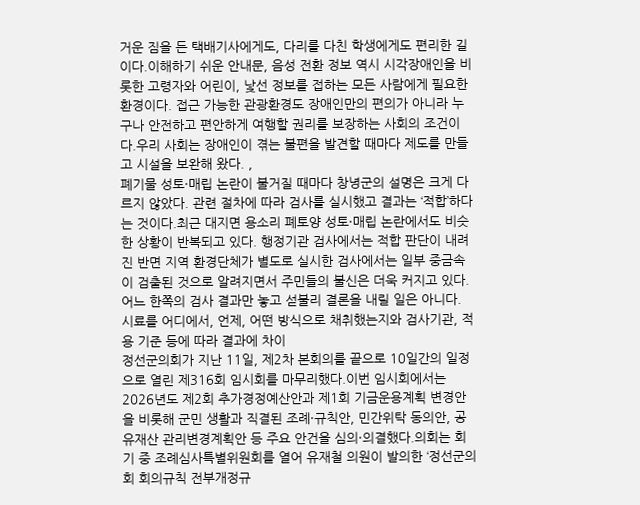거운 짐을 든 택배기사에게도, 다리를 다친 학생에게도 편리한 길이다.이해하기 쉬운 안내문, 음성 전환 정보 역시 시각장애인을 비롯한 고령자와 어린이, 낯선 정보를 접하는 모든 사람에게 필요한 환경이다. 접근 가능한 관광환경도 장애인만의 편의가 아니라 누구나 안전하고 편안하게 여행할 권리를 보장하는 사회의 조건이다.우리 사회는 장애인이 겪는 불편을 발견할 때마다 제도를 만들고 시설을 보완해 왔다. ,
폐기물 성토·매립 논란이 불거질 때마다 창녕군의 설명은 크게 다르지 않았다. 관련 절차에 따라 검사를 실시했고 결과는 ‘적합’하다는 것이다.최근 대지면 용소리 폐토양 성토·매립 논란에서도 비슷한 상황이 반복되고 있다. 행정기관 검사에서는 적합 판단이 내려진 반면 지역 환경단체가 별도로 실시한 검사에서는 일부 중금속이 검출된 것으로 알려지면서 주민들의 불신은 더욱 커지고 있다.어느 한쪽의 검사 결과만 놓고 섣불리 결론을 내릴 일은 아니다. 시료를 어디에서, 언제, 어떤 방식으로 채취했는지와 검사기관, 적용 기준 등에 따라 결과에 차이
정선군의회가 지난 11일, 제2차 본회의를 끝으로 10일간의 일정으로 열린 제316회 임시회를 마무리했다.이번 임시회에서는 2026년도 제2회 추가경정예산안과 제1회 기금운용계획 변경안을 비롯해 군민 생활과 직결된 조례·규칙안, 민간위탁 동의안, 공유재산 관리변경계획안 등 주요 안건을 심의·의결했다.의회는 회기 중 조례심사특별위원회를 열어 유재철 의원이 발의한 ‘정선군의회 회의규칙 전부개정규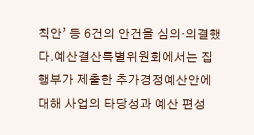칙안’ 등 6건의 안건을 심의·의결했다.예산결산특별위원회에서는 집행부가 제출한 추가경정예산안에 대해 사업의 타당성과 예산 편성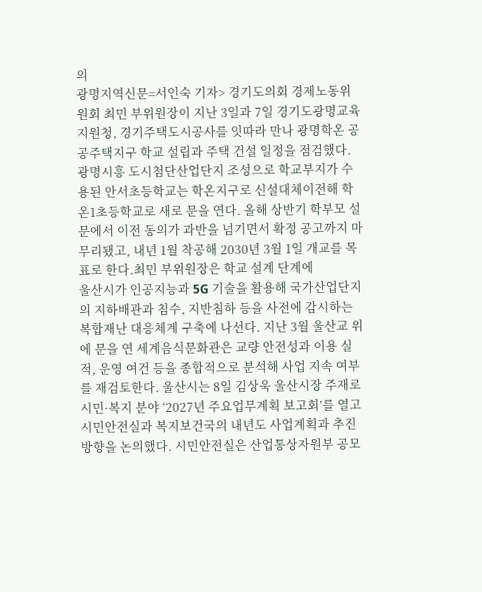의
광명지역신문=서인숙 기자> 경기도의회 경제노동위원회 최민 부위원장이 지난 3일과 7일 경기도광명교육지원청, 경기주택도시공사를 잇따라 만나 광명학온 공공주택지구 학교 설립과 주택 건설 일정을 점검했다.광명시흥 도시첨단산업단지 조성으로 학교부지가 수용된 안서초등학교는 학온지구로 신설대체이전해 학온1초등학교로 새로 문을 연다. 올해 상반기 학부모 설문에서 이전 동의가 과반을 넘기면서 확정 공고까지 마무리됐고, 내년 1월 착공해 2030년 3월 1일 개교를 목표로 한다.최민 부위원장은 학교 설계 단계에
울산시가 인공지능과 5G 기술을 활용해 국가산업단지의 지하배관과 침수, 지반침하 등을 사전에 감시하는 복합재난 대응체계 구축에 나선다. 지난 3월 울산교 위에 문을 연 세계음식문화관은 교량 안전성과 이용 실적, 운영 여건 등을 종합적으로 분석해 사업 지속 여부를 재검토한다. 울산시는 8일 김상욱 울산시장 주재로 시민·복지 분야 ‘2027년 주요업무계획 보고회’를 열고 시민안전실과 복지보건국의 내년도 사업계획과 추진 방향을 논의했다. 시민안전실은 산업통상자원부 공모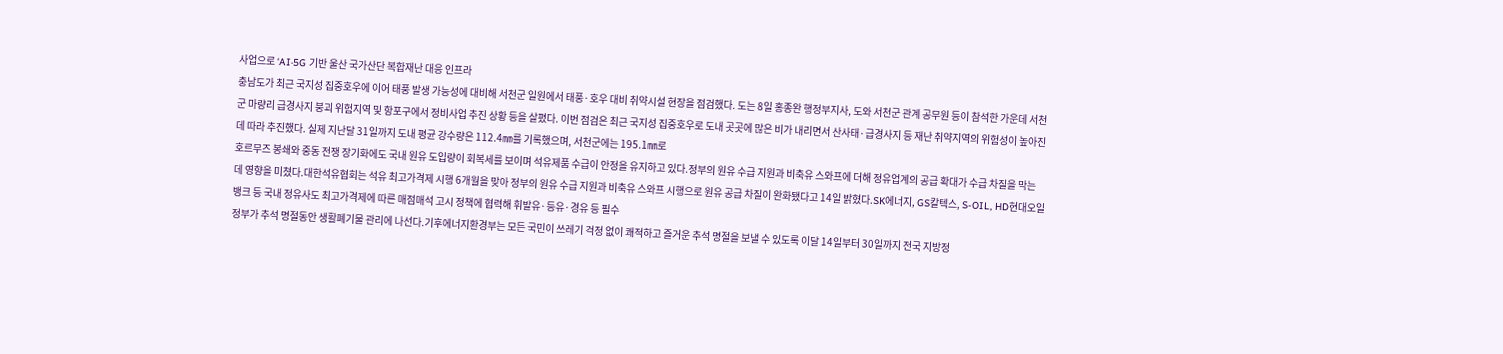사업으로 ‘AI·5G 기반 울산 국가산단 복합재난 대응 인프라
충남도가 최근 국지성 집중호우에 이어 태풍 발생 가능성에 대비해 서천군 일원에서 태풍·호우 대비 취약시설 현장을 점검했다. 도는 8일 홍종완 행정부지사, 도와 서천군 관계 공무원 등이 참석한 가운데 서천군 마량리 급경사지 붕괴 위험지역 및 항포구에서 정비사업 추진 상황 등을 살폈다. 이번 점검은 최근 국지성 집중호우로 도내 곳곳에 많은 비가 내리면서 산사태·급경사지 등 재난 취약지역의 위험성이 높아진 데 따라 추진했다. 실제 지난달 31일까지 도내 평균 강수량은 112.4㎜를 기록했으며, 서천군에는 195.1㎜로
호르무즈 봉쇄와 중동 전쟁 장기화에도 국내 원유 도입량이 회복세를 보이며 석유제품 수급이 안정을 유지하고 있다.정부의 원유 수급 지원과 비축유 스와프에 더해 정유업계의 공급 확대가 수급 차질을 막는 데 영향을 미쳤다.대한석유협회는 석유 최고가격제 시행 6개월을 맞아 정부의 원유 수급 지원과 비축유 스와프 시행으로 원유 공급 차질이 완화됐다고 14일 밝혔다.SK에너지, GS칼텍스, S-OIL, HD현대오일뱅크 등 국내 정유사도 최고가격제에 따른 매점매석 고시 정책에 협력해 휘발유·등유·경유 등 필수
정부가 추석 명절동안 생활폐기물 관리에 나선다.기후에너지환경부는 모든 국민이 쓰레기 걱정 없이 쾌적하고 즐거운 추석 명절을 보낼 수 있도록 이달 14일부터 30일까지 전국 지방정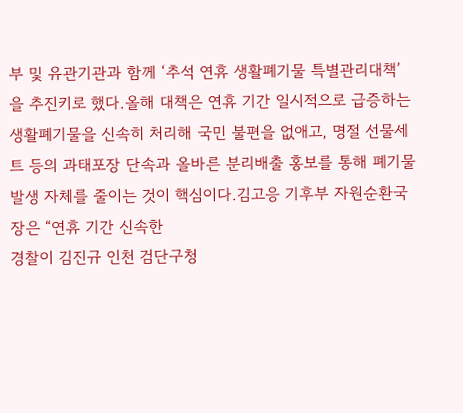부 및 유관기관과 함께 ‘추석 연휴 생활폐기물 특별관리대책’을 추진키로 했다.올해 대책은 연휴 기간 일시적으로 급증하는 생활폐기물을 신속히 처리해 국민 불편을 없애고, 명절 선물세트 등의 과태포장 단속과 올바른 분리배출 홍보를 통해 폐기물 발생 자체를 줄이는 것이 핵심이다.김고응 기후부 자원순환국장은 “연휴 기간 신속한
경찰이 김진규 인천 검단구청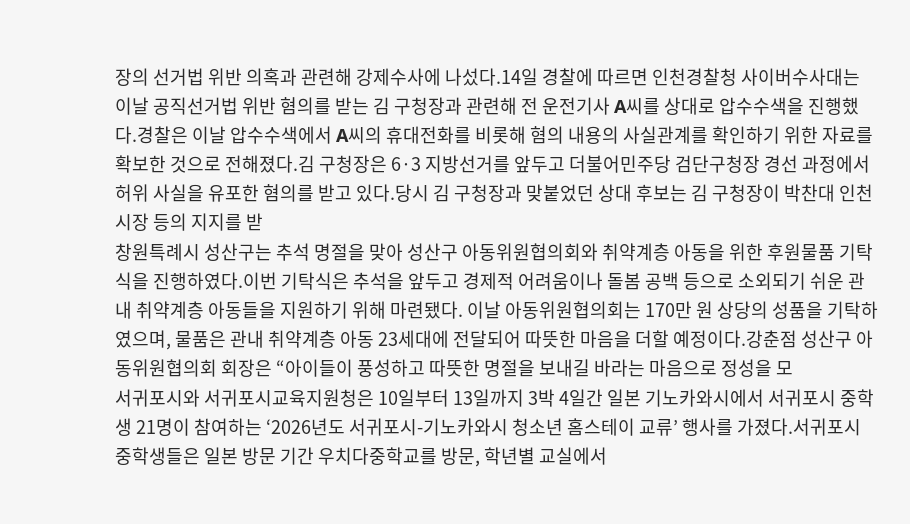장의 선거법 위반 의혹과 관련해 강제수사에 나섰다.14일 경찰에 따르면 인천경찰청 사이버수사대는 이날 공직선거법 위반 혐의를 받는 김 구청장과 관련해 전 운전기사 A씨를 상대로 압수수색을 진행했다.경찰은 이날 압수수색에서 A씨의 휴대전화를 비롯해 혐의 내용의 사실관계를 확인하기 위한 자료를 확보한 것으로 전해졌다.김 구청장은 6·3 지방선거를 앞두고 더불어민주당 검단구청장 경선 과정에서 허위 사실을 유포한 혐의를 받고 있다.당시 김 구청장과 맞붙었던 상대 후보는 김 구청장이 박찬대 인천시장 등의 지지를 받
창원특례시 성산구는 추석 명절을 맞아 성산구 아동위원협의회와 취약계층 아동을 위한 후원물품 기탁식을 진행하였다.이번 기탁식은 추석을 앞두고 경제적 어려움이나 돌봄 공백 등으로 소외되기 쉬운 관내 취약계층 아동들을 지원하기 위해 마련됐다. 이날 아동위원협의회는 170만 원 상당의 성품을 기탁하였으며, 물품은 관내 취약계층 아동 23세대에 전달되어 따뜻한 마음을 더할 예정이다.강춘점 성산구 아동위원협의회 회장은 “아이들이 풍성하고 따뜻한 명절을 보내길 바라는 마음으로 정성을 모
서귀포시와 서귀포시교육지원청은 10일부터 13일까지 3박 4일간 일본 기노카와시에서 서귀포시 중학생 21명이 참여하는 ‘2026년도 서귀포시-기노카와시 청소년 홈스테이 교류’ 행사를 가졌다.서귀포시 중학생들은 일본 방문 기간 우치다중학교를 방문, 학년별 교실에서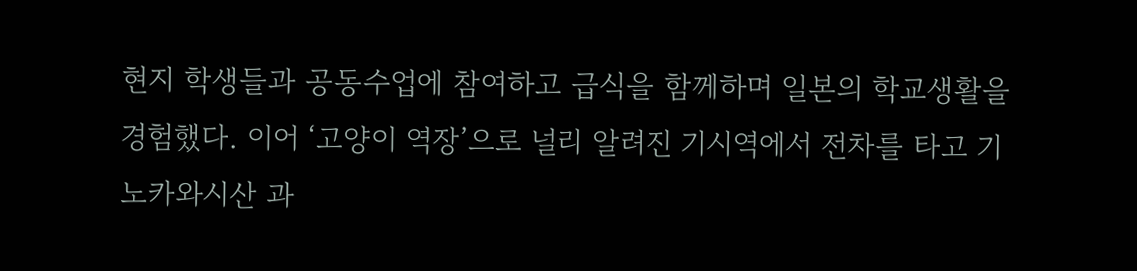현지 학생들과 공동수업에 참여하고 급식을 함께하며 일본의 학교생활을 경험했다. 이어 ‘고양이 역장’으로 널리 알려진 기시역에서 전차를 타고 기노카와시산 과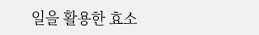일을 활용한 효소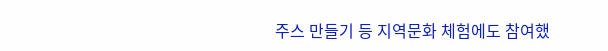주스 만들기 등 지역문화 체험에도 참여했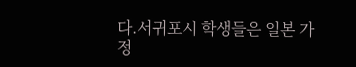다.서귀포시 학생들은 일본 가정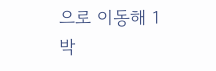으로 이동해 1박